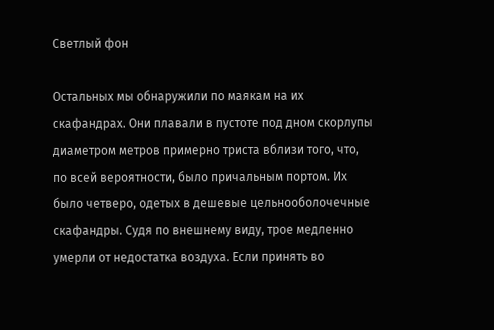Светлый фон

Остальных мы обнаружили по маякам на их скафандрах. Они плавали в пустоте под дном скорлупы диаметром метров примерно триста вблизи того, что, по всей вероятности, было причальным портом. Их было четверо, одетых в дешевые цельнооболочечные скафандры. Судя по внешнему виду, трое медленно умерли от недостатка воздуха. Если принять во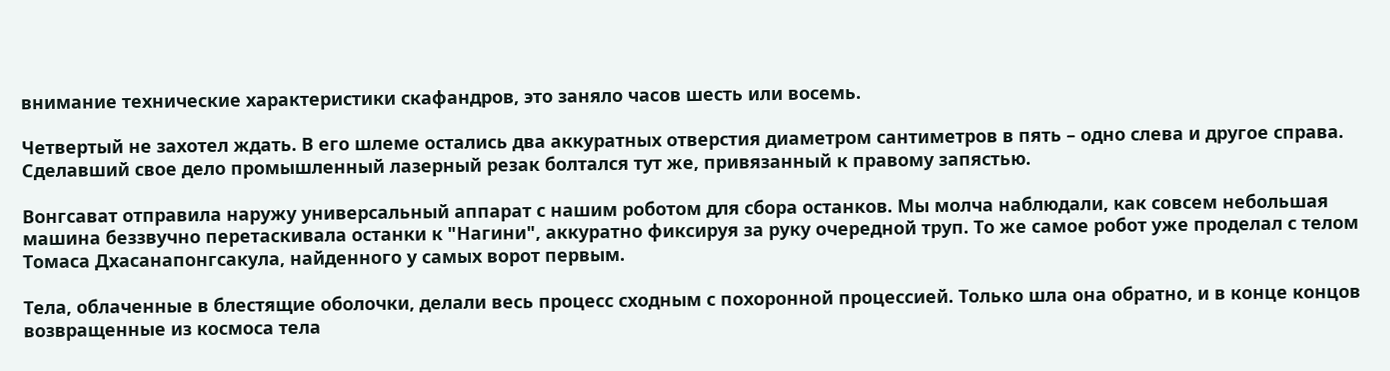внимание технические характеристики скафандров, это заняло часов шесть или восемь.

Четвертый не захотел ждать. В его шлеме остались два аккуратных отверстия диаметром сантиметров в пять – одно слева и другое справа. Сделавший свое дело промышленный лазерный резак болтался тут же, привязанный к правому запястью.

Вонгсават отправила наружу универсальный аппарат с нашим роботом для сбора останков. Мы молча наблюдали, как совсем небольшая машина беззвучно перетаскивала останки к "Нагини", аккуратно фиксируя за руку очередной труп. То же самое робот уже проделал с телом Томаса Дхасанапонгсакула, найденного у самых ворот первым.

Тела, облаченные в блестящие оболочки, делали весь процесс сходным с похоронной процессией. Только шла она обратно, и в конце концов возвращенные из космоса тела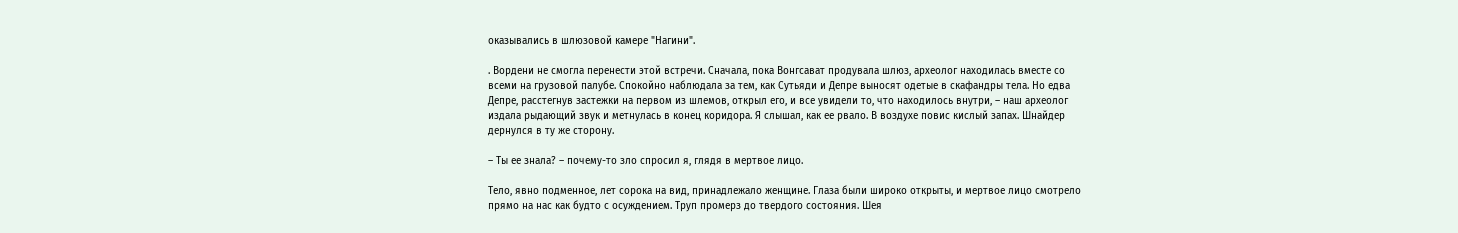оказывались в шлюзовой камере "Нагини".

. Вордени не смогла перенести этой встречи. Сначала, пока Вонгсават продувала шлюз, археолог находилась вместе со всеми на грузовой палубе. Спокойно наблюдала за тем, как Сутьяди и Депре выносят одетые в скафандры тела. Но едва Депре, расстегнув застежки на первом из шлемов, открыл его, и все увидели то, что находилось внутри, – наш археолог издала рыдающий звук и метнулась в конец коридора. Я слышал, как ее рвало. В воздухе повис кислый запах. Шнайдер дернулся в ту же сторону.

– Ты ее знала? – почему-то зло спросил я, глядя в мертвое лицо.

Тело, явно подменное, лет сорока на вид, принадлежало женщине. Глаза были широко открыты, и мертвое лицо смотрело прямо на нас как будто с осуждением. Труп промерз до твердого состояния. Шея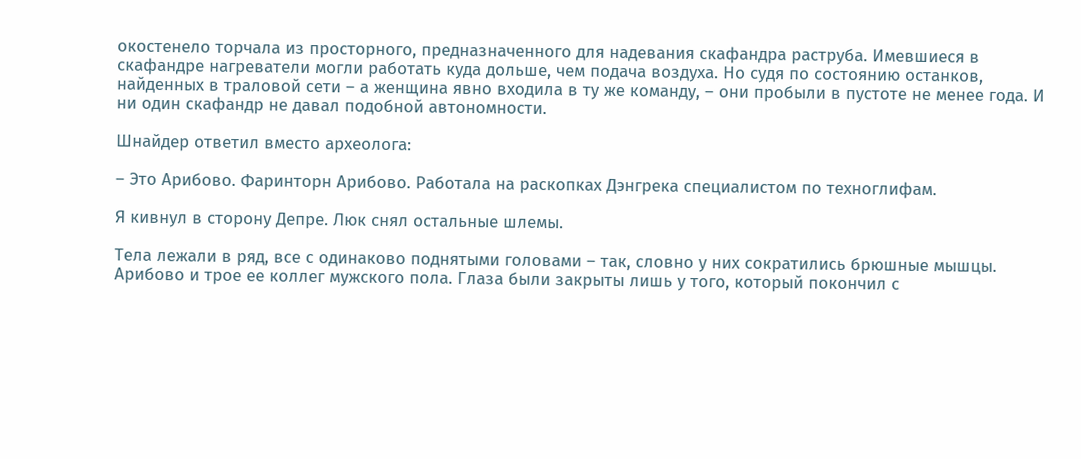окостенело торчала из просторного, предназначенного для надевания скафандра раструба. Имевшиеся в скафандре нагреватели могли работать куда дольше, чем подача воздуха. Но судя по состоянию останков, найденных в траловой сети – а женщина явно входила в ту же команду, – они пробыли в пустоте не менее года. И ни один скафандр не давал подобной автономности.

Шнайдер ответил вместо археолога:

– Это Арибово. Фаринторн Арибово. Работала на раскопках Дэнгрека специалистом по техноглифам.

Я кивнул в сторону Депре. Люк снял остальные шлемы.

Тела лежали в ряд, все с одинаково поднятыми головами – так, словно у них сократились брюшные мышцы. Арибово и трое ее коллег мужского пола. Глаза были закрыты лишь у того, который покончил с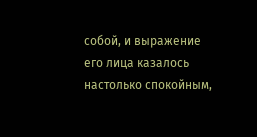собой, и выражение его лица казалось настолько спокойным,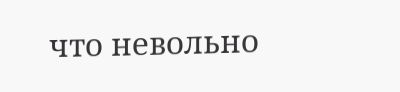что невольно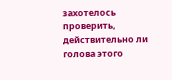захотелось проверить, действительно ли голова этого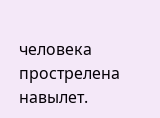человека прострелена навылет.